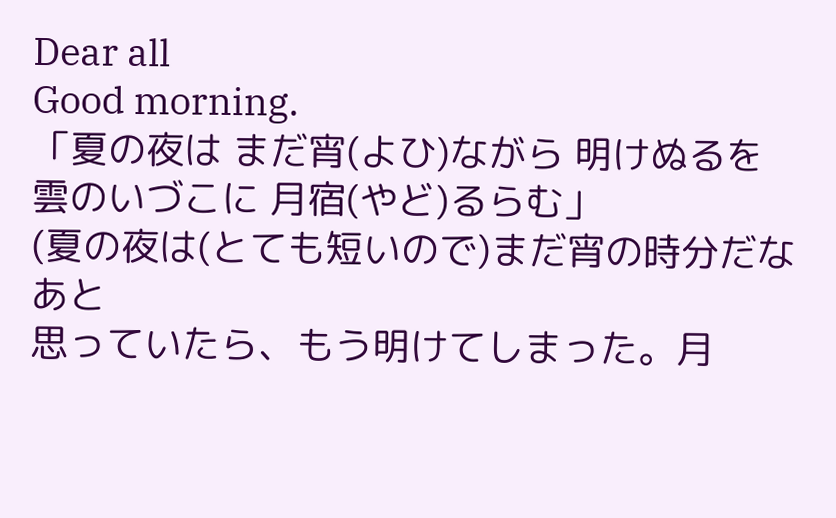Dear all
Good morning.
「夏の夜は まだ宵(よひ)ながら 明けぬるを
雲のいづこに 月宿(やど)るらむ」
(夏の夜は(とても短いので)まだ宵の時分だなあと
思っていたら、もう明けてしまった。月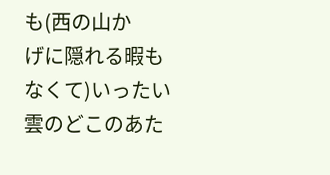も(西の山か
げに隠れる暇もなくて)いったい雲のどこのあた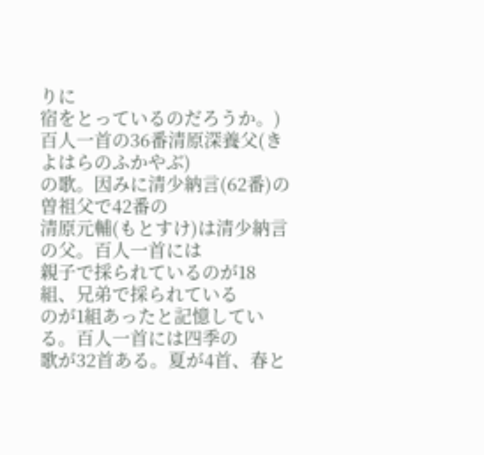りに
宿をとっているのだろうか。)
百人一首の36番清原深養父(きよはらのふかやぶ)
の歌。因みに清少納言(62番)の曽祖父で42番の
清原元輔(もとすけ)は清少納言の父。百人一首には
親子で採られているのが18組、兄弟で採られている
のが1組あったと記憶している。百人一首には四季の
歌が32首ある。夏が4首、春と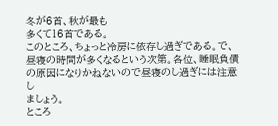冬が6首、秋が最も
多くて16首である。
このところ、ちょっと冷房に依存し過ぎである。で、
昼寝の時間が多くなるという次第。各位、睡眠負債
の原因になりかねないので昼寝のし過ぎには注意し
ましょう。
ところ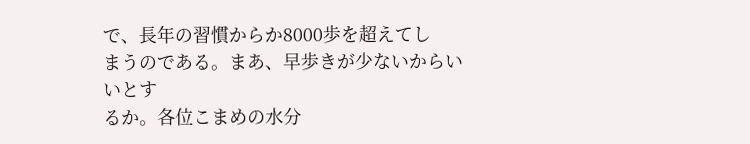で、長年の習慣からか8000歩を超えてし
まうのである。まあ、早歩きが少ないからいいとす
るか。各位こまめの水分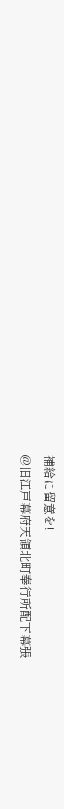補給に留意を!
@旧江戸幕府天領北町奉行所配下幕張